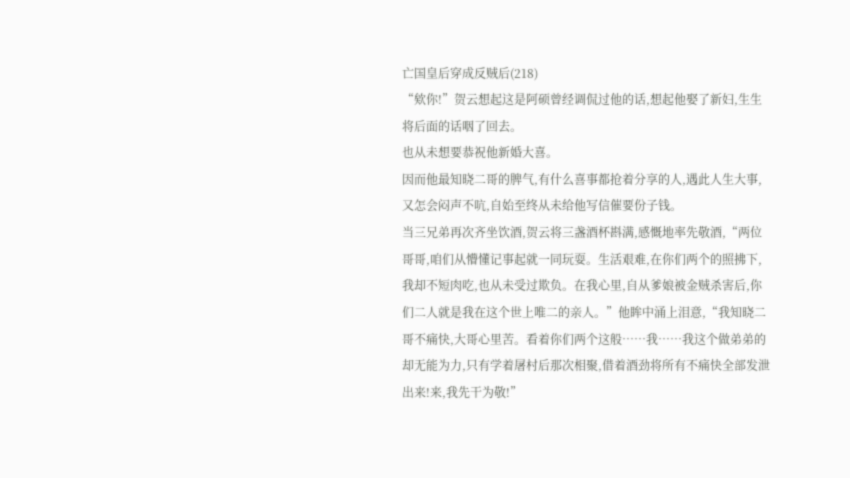亡国皇后穿成反贼后(218)
“欸你!”贺云想起这是阿硕曾经调侃过他的话,想起他娶了新妇,生生将后面的话咽了回去。
也从未想要恭祝他新婚大喜。
因而他最知晓二哥的脾气,有什么喜事都抢着分享的人,遇此人生大事,又怎会闷声不吭,自始至终从未给他写信催要份子钱。
当三兄弟再次齐坐饮酒,贺云将三盏酒杯斟满,感慨地率先敬酒,“两位哥哥,咱们从懵懂记事起就一同玩耍。生活艰难,在你们两个的照拂下,我却不短肉吃,也从未受过欺负。在我心里,自从爹娘被金贼杀害后,你们二人就是我在这个世上唯二的亲人。”他眸中涌上泪意,“我知晓二哥不痛快,大哥心里苦。看着你们两个这般……我……我这个做弟弟的却无能为力,只有学着屠村后那次相聚,借着酒劲将所有不痛快全部发泄出来!来,我先干为敬!”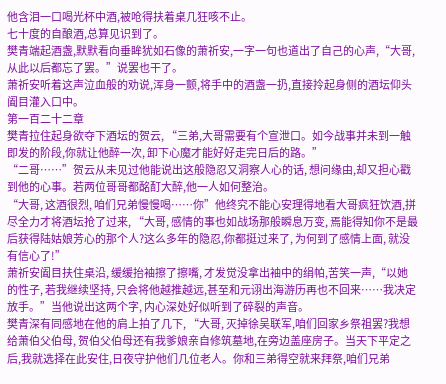他含泪一口喝光杯中酒,被呛得扶着桌几狂咳不止。
七十度的自酿酒,总算见识到了。
樊青端起酒盏,默默看向垂眸犹如石像的萧祈安,一字一句也道出了自己的心声,“大哥,从此以后都忘了罢。”说罢也干了。
萧祈安听着这声泣血般的劝说,浑身一颤,将手中的酒盏一扔,直接拎起身侧的酒坛仰头阖目灌入口中。
第一百二十二章
樊青拉住起身欲夺下酒坛的贺云, “三弟,大哥需要有个宣泄口。如今战事并未到一触即发的阶段,你就让他醉一次, 卸下心魔才能好好走完日后的路。”
“二哥……”贺云从未见过他能说出这般隐忍又洞察人心的话, 想问缘由,却又担心戳到他的心事。若两位哥哥都酩酊大醉,他一人如何整治。
“大哥, 这酒很烈, 咱们兄弟慢慢喝……你”他终究不能心安理得地看大哥疯狂饮酒,拼尽全力才将酒坛抢了过来, “大哥, 感情的事也如战场那般瞬息万变, 焉能得知你不是最后获得陆姑娘芳心的那个人?这么多年的隐忍,你都挺过来了, 为何到了感情上面, 就没有信心了!”
萧祈安阖目扶住桌沿, 缓缓抬袖擦了擦嘴, 才发觉没拿出袖中的绢帕,苦笑一声,“以她的性子, 若我继续坚持, 只会将他越推越远,甚至和元诩出海游历再也不回来……我决定放手。”当他说出这两个字, 内心深处好似听到了碎裂的声音。
樊青深有同感地在他的肩上拍了几下, “大哥, 灭掉徐吴联军,咱们回家乡祭祖罢?我想给萧伯父伯母, 贺伯父伯母还有我爹娘亲自修筑墓地,在旁边盖座房子。当天下平定之后,我就选择在此安住,日夜守护他们几位老人。你和三弟得空就来拜祭,咱们兄弟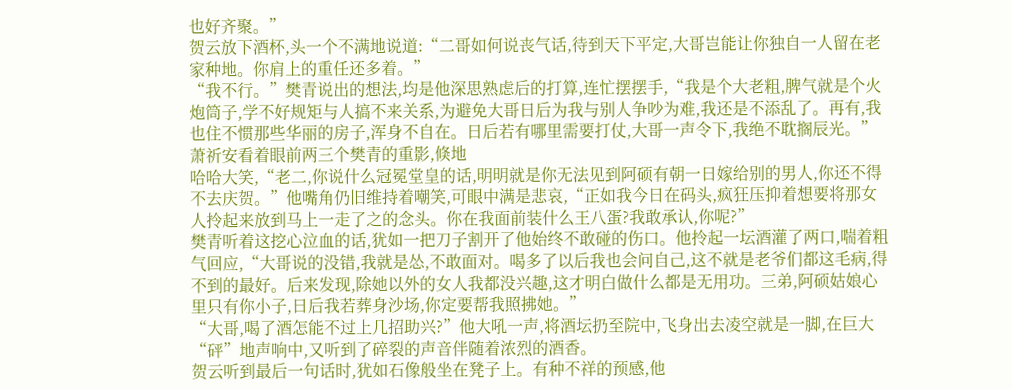也好齐聚。”
贺云放下酒杯,头一个不满地说道:“二哥如何说丧气话,待到天下平定,大哥岂能让你独自一人留在老家种地。你肩上的重任还多着。”
“我不行。”樊青说出的想法,均是他深思熟虑后的打算,连忙摆摆手,“我是个大老粗,脾气就是个火炮筒子,学不好规矩与人搞不来关系,为避免大哥日后为我与别人争吵为难,我还是不添乱了。再有,我也住不惯那些华丽的房子,浑身不自在。日后若有哪里需要打仗,大哥一声令下,我绝不耽搁辰光。”
萧祈安看着眼前两三个樊青的重影,倏地
哈哈大笑,“老二,你说什么冠冕堂皇的话,明明就是你无法见到阿硕有朝一日嫁给别的男人,你还不得不去庆贺。”他嘴角仍旧维持着嘲笑,可眼中满是悲哀,“正如我今日在码头,疯狂压抑着想要将那女人拎起来放到马上一走了之的念头。你在我面前装什么王八蛋?我敢承认,你呢?”
樊青听着这挖心泣血的话,犹如一把刀子割开了他始终不敢碰的伤口。他拎起一坛酒灌了两口,喘着粗气回应,“大哥说的没错,我就是怂,不敢面对。喝多了以后我也会问自己,这不就是老爷们都这毛病,得不到的最好。后来发现,除她以外的女人我都没兴趣,这才明白做什么都是无用功。三弟,阿硕姑娘心里只有你小子,日后我若葬身沙场,你定要帮我照拂她。”
“大哥,喝了酒怎能不过上几招助兴?”他大吼一声,将酒坛扔至院中,飞身出去凌空就是一脚,在巨大“砰”地声响中,又听到了碎裂的声音伴随着浓烈的酒香。
贺云听到最后一句话时,犹如石像般坐在凳子上。有种不祥的预感,他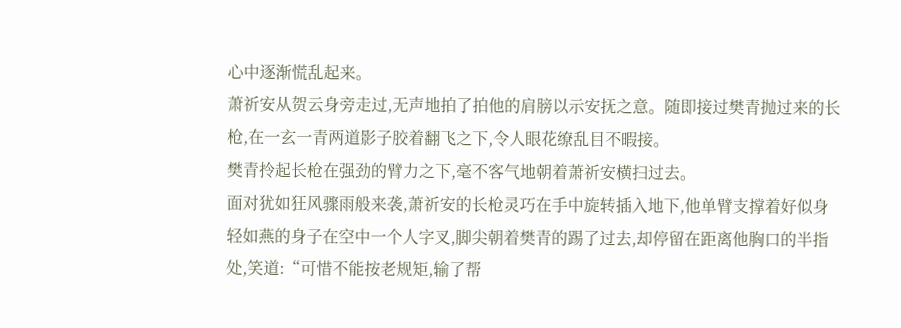心中逐渐慌乱起来。
萧祈安从贺云身旁走过,无声地拍了拍他的肩膀以示安抚之意。随即接过樊青抛过来的长枪,在一玄一青两道影子胶着翻飞之下,令人眼花缭乱目不暇接。
樊青拎起长枪在强劲的臂力之下,毫不客气地朝着萧祈安横扫过去。
面对犹如狂风骤雨般来袭,萧祈安的长枪灵巧在手中旋转插入地下,他单臂支撑着好似身轻如燕的身子在空中一个人字叉,脚尖朝着樊青的踢了过去,却停留在距离他胸口的半指处,笑道:“可惜不能按老规矩,输了帮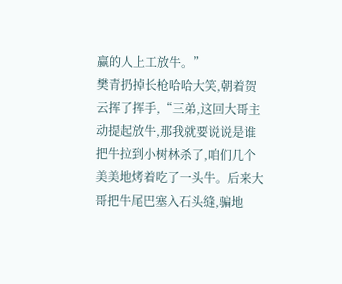赢的人上工放牛。”
樊青扔掉长枪哈哈大笑,朝着贺云挥了挥手,“三弟,这回大哥主动提起放牛,那我就要说说是谁把牛拉到小树林杀了,咱们几个美美地烤着吃了一头牛。后来大哥把牛尾巴塞入石头缝,骗地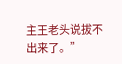主王老头说拔不出来了。”